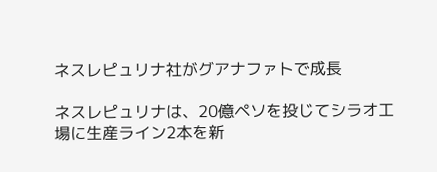ネスレピュリナ社がグアナファトで成長

ネスレピュリナは、20億ペソを投じてシラオ工場に生産ライン2本を新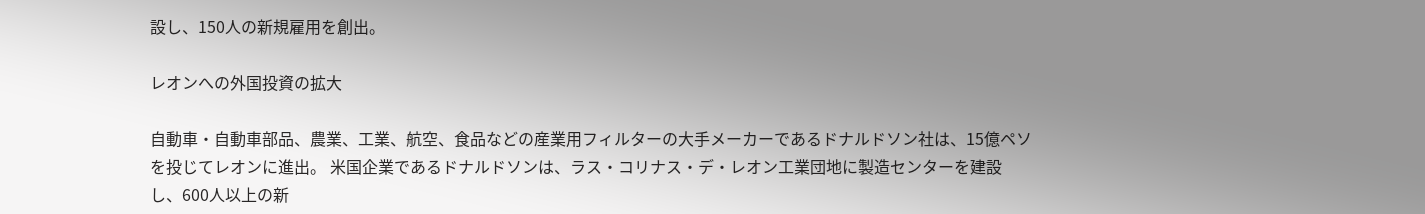設し、150人の新規雇用を創出。

レオンへの外国投資の拡大

自動車・自動車部品、農業、工業、航空、食品などの産業用フィルターの大手メーカーであるドナルドソン社は、15億ペソを投じてレオンに進出。 米国企業であるドナルドソンは、ラス・コリナス・デ・レオン工業団地に製造センターを建設し、600人以上の新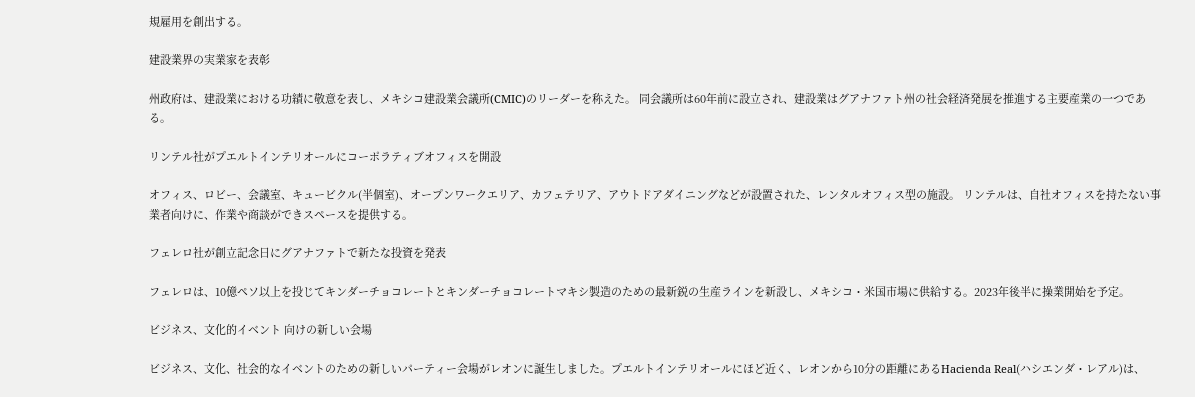規雇用を創出する。

建設業界の実業家を表彰

州政府は、建設業における功績に敬意を表し、メキシコ建設業会議所(CMIC)のリーダーを称えた。 同会議所は60年前に設立され、建設業はグアナファト州の社会経済発展を推進する主要産業の一つである。

リンテル社がプエルトインテリオールにコーポラティブオフィスを開設

オフィス、ロビー、会議室、キュービクル(半個室)、オープンワークエリア、カフェテリア、アウトドアダイニングなどが設置された、レンタルオフィス型の施設。 リンテルは、自社オフィスを持たない事業者向けに、作業や商談ができスペースを提供する。

フェレロ社が創立記念日にグアナファトで新たな投資を発表

フェレロは、10億ペソ以上を投じてキンダーチョコレートとキンダーチョコレートマキシ製造のための最新鋭の生産ラインを新設し、メキシコ・米国市場に供給する。2023年後半に操業開始を予定。

ビジネス、文化的イベント 向けの新しい会場

ビジネス、文化、社会的なイベントのための新しいパーティー会場がレオンに誕生しました。プエルトインテリオールにほど近く、レオンから10分の距離にあるHacienda Real(ハシエンダ・レアル)は、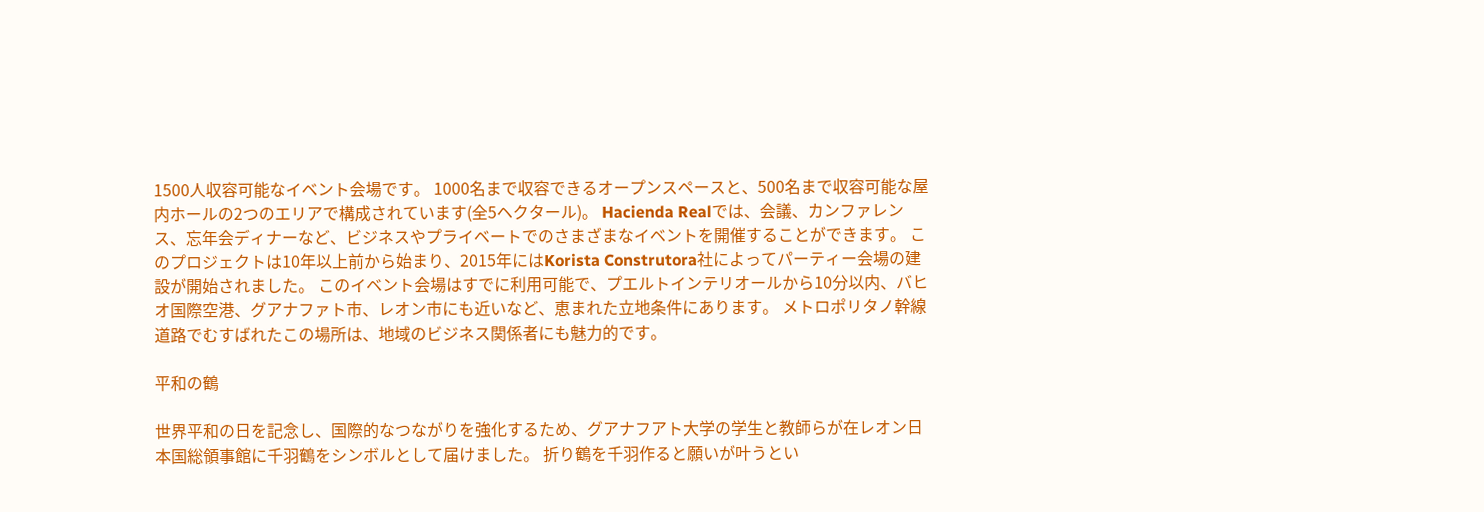1500人収容可能なイベント会場です。 1000名まで収容できるオープンスペースと、500名まで収容可能な屋内ホールの2つのエリアで構成されています(全5ヘクタール)。 Hacienda Realでは、会議、カンファレンス、忘年会ディナーなど、ビジネスやプライベートでのさまざまなイベントを開催することができます。 このプロジェクトは10年以上前から始まり、2015年にはKorista Construtora社によってパーティー会場の建設が開始されました。 このイベント会場はすでに利用可能で、プエルトインテリオールから10分以内、バヒオ国際空港、グアナファト市、レオン市にも近いなど、恵まれた立地条件にあります。 メトロポリタノ幹線道路でむすばれたこの場所は、地域のビジネス関係者にも魅力的です。

平和の鶴

世界平和の日を記念し、国際的なつながりを強化するため、グアナフアト大学の学生と教師らが在レオン日本国総領事館に千羽鶴をシンボルとして届けました。 折り鶴を千羽作ると願いが叶うとい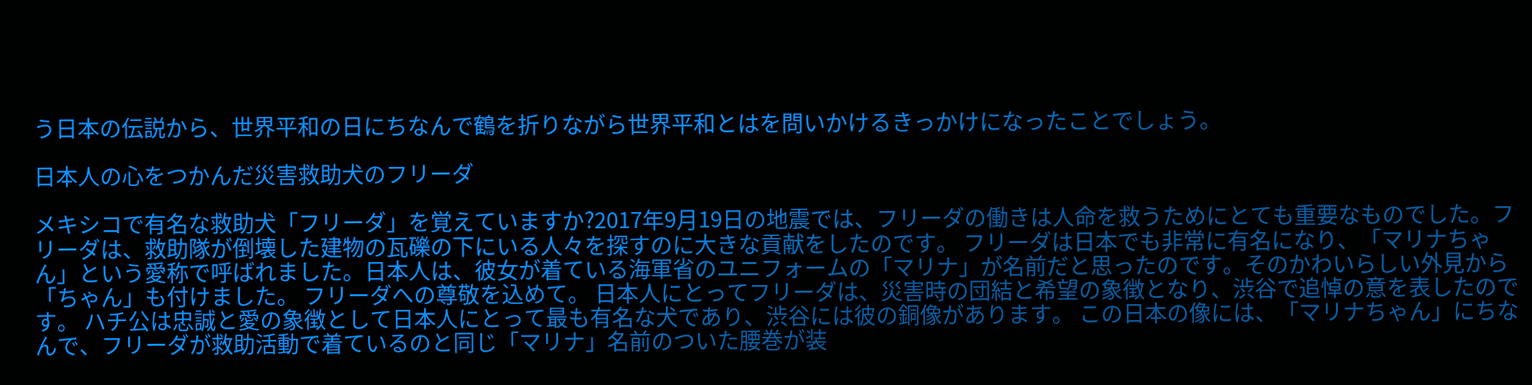う日本の伝説から、世界平和の日にちなんで鶴を折りながら世界平和とはを問いかけるきっかけになったことでしょう。

日本人の心をつかんだ災害救助犬のフリーダ

メキシコで有名な救助犬「フリーダ」を覚えていますか?2017年9月19日の地震では、フリーダの働きは人命を救うためにとても重要なものでした。フリーダは、救助隊が倒壊した建物の瓦礫の下にいる人々を探すのに大きな貢献をしたのです。 フリーダは日本でも非常に有名になり、「マリナちゃん」という愛称で呼ばれました。日本人は、彼女が着ている海軍省のユニフォームの「マリナ」が名前だと思ったのです。そのかわいらしい外見から「ちゃん」も付けました。 フリーダへの尊敬を込めて。 日本人にとってフリーダは、災害時の団結と希望の象徴となり、渋谷で追悼の意を表したのです。 ハチ公は忠誠と愛の象徴として日本人にとって最も有名な犬であり、渋谷には彼の銅像があります。 この日本の像には、「マリナちゃん」にちなんで、フリーダが救助活動で着ているのと同じ「マリナ」名前のついた腰巻が装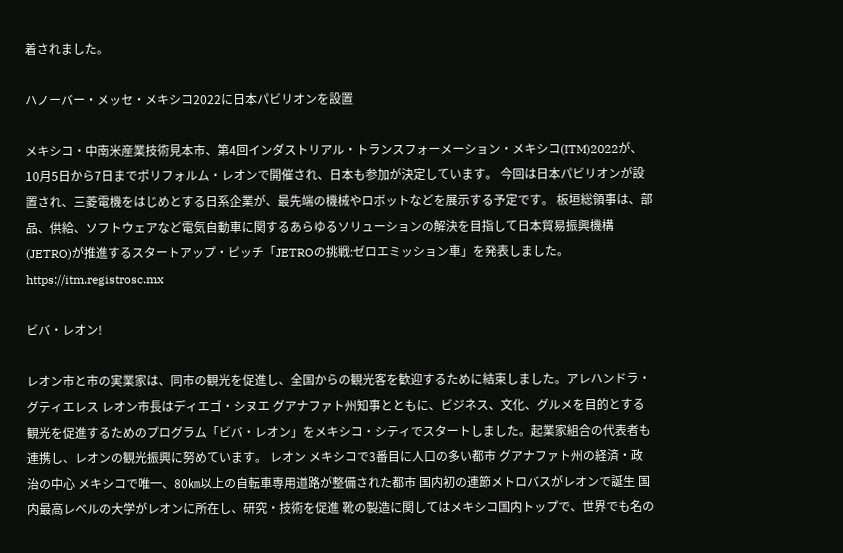着されました。

ハノーバー・メッセ・メキシコ2022に日本パビリオンを設置

メキシコ・中南米産業技術見本市、第4回インダストリアル・トランスフォーメーション・メキシコ(ITM)2022が、10月5日から7日までポリフォルム・レオンで開催され、日本も参加が決定しています。 今回は日本パビリオンが設置され、三菱電機をはじめとする日系企業が、最先端の機械やロボットなどを展示する予定です。 板垣総領事は、部品、供給、ソフトウェアなど電気自動車に関するあらゆるソリューションの解決を目指して日本貿易振興機構(JETRO)が推進するスタートアップ・ピッチ「JETROの挑戦:ゼロエミッション車」を発表しました。 https://itm.registrosc.mx

ビバ・レオン!

レオン市と市の実業家は、同市の観光を促進し、全国からの観光客を歓迎するために結束しました。アレハンドラ・グティエレス レオン市長はディエゴ・シヌエ グアナファト州知事とともに、ビジネス、文化、グルメを目的とする観光を促進するためのプログラム「ビバ・レオン」をメキシコ・シティでスタートしました。起業家組合の代表者も連携し、レオンの観光振興に努めています。 レオン メキシコで3番目に人口の多い都市 グアナファト州の経済・政治の中心 メキシコで唯一、80㎞以上の自転車専用道路が整備された都市 国内初の連節メトロバスがレオンで誕生 国内最高レベルの大学がレオンに所在し、研究・技術を促進 靴の製造に関してはメキシコ国内トップで、世界でも名の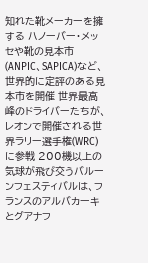知れた靴メーカーを擁する ハノーバー・メッセや靴の見本市(ANPIC、SAPICA)など、世界的に定評のある見本市を開催 世界最高峰のドライバーたちが、レオンで開催される世界ラリー選手権(WRC)に参戦 200機以上の気球が飛び交うバルーンフェスティバルは、フランスのアルバカーキとグアナフ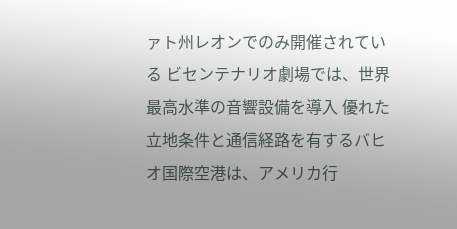ァト州レオンでのみ開催されている ビセンテナリオ劇場では、世界最高水準の音響設備を導入 優れた立地条件と通信経路を有するバヒオ国際空港は、アメリカ行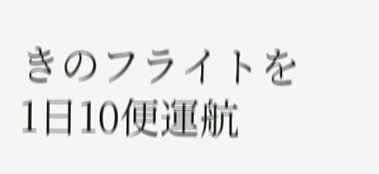きのフライトを1日10便運航